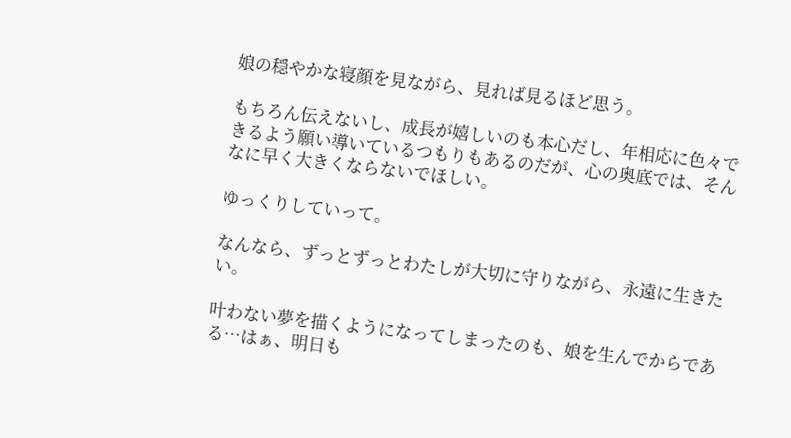娘の穏やかな寝顔を見ながら、見れば見るほど思う。

もちろん伝えないし、成長が嬉しいのも本心だし、年相応に色々できるよう願い導いているつもりもあるのだが、心の奥底では、そんなに早く大きくならないでほしい。

ゆっくりしていって。

なんなら、ずっとずっとわたしが大切に守りながら、永遠に生きたい。

叶わない夢を描くようになってしまったのも、娘を生んでからである…はぁ、明日も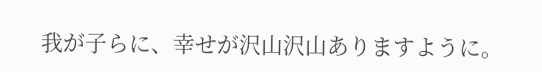我が子らに、幸せが沢山沢山ありますように。